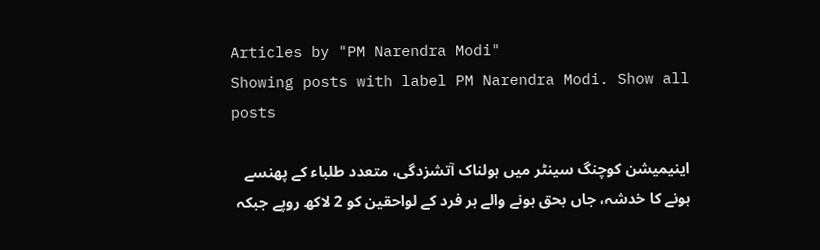Articles by "PM Narendra Modi"
Showing posts with label PM Narendra Modi. Show all posts

اینیمیشن کوچنگ سینٹر میں ہولناک آتشزدگی، متعدد طلباء کے پھنسے ہونے کا خدشہ، جاں بحق ہونے والے ہر فرد کے لواحقین کو 2 لاکھ روپے جبکہ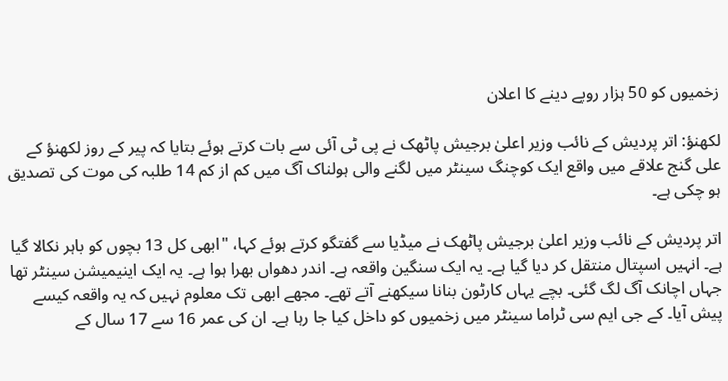زخمیوں کو 50 ہزار روپے دینے کا اعلان

لکھنؤ: اتر پردیش کے نائب وزیر اعلیٰ برجیش پاٹھک نے پی ٹی آئی سے بات کرتے ہوئے بتایا کہ پیر کے روز لکھنؤ کے علی گنج علاقے میں واقع ایک کوچنگ سینٹر میں لگنے والی ہولناک آگ میں کم از کم 14 طلبہ کی موت کی تصدیق ہو چکی ہے۔

اتر پردیش کے نائب وزیر اعلیٰ برجیش پاٹھک نے میڈیا سے گفتگو کرتے ہوئے کہا، "ابھی کل 13 بچوں کو باہر نکالا گیا ہے۔ انہیں اسپتال منتقل کر دیا گیا ہے۔ یہ ایک سنگین واقعہ ہے۔ اندر دھواں بھرا ہوا ہے۔ یہ ایک اینیمیشن سینٹر تھا جہاں اچانک آگ لگ گئی۔ بچے یہاں کارٹون بنانا سیکھنے آتے تھے۔ مجھے ابھی تک معلوم نہیں کہ یہ واقعہ کیسے پیش آیا۔ کے جی ایم سی ٹراما سینٹر میں زخمیوں کو داخل کیا جا رہا ہے۔ ان کی عمر 16 سے 17 سال کے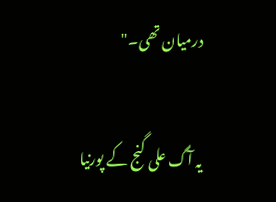درمیان تھی۔"

یہ آگ علی گنج کے پورنیا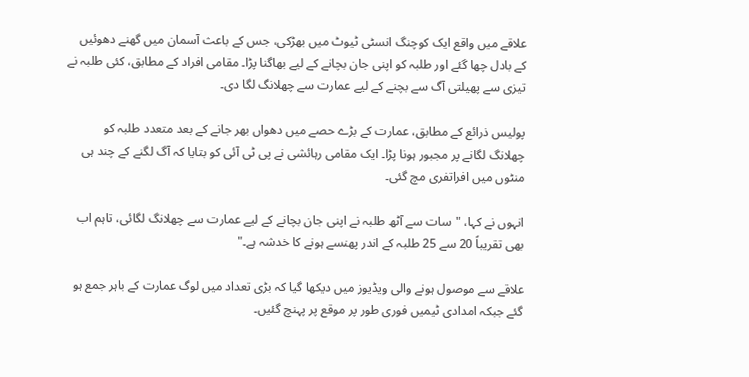علاقے میں واقع ایک کوچنگ انسٹی ٹیوٹ میں بھڑکی، جس کے باعث آسمان میں گھنے دھوئیں کے بادل چھا گئے اور طلبہ کو اپنی جان بچانے کے لیے بھاگنا پڑا۔ مقامی افراد کے مطابق، کئی طلبہ نے تیزی سے پھیلتی آگ سے بچنے کے لیے عمارت سے چھلانگ لگا دی۔

پولیس ذرائع کے مطابق، عمارت کے بڑے حصے میں دھواں بھر جانے کے بعد متعدد طلبہ کو چھلانگ لگانے پر مجبور ہونا پڑا۔ ایک مقامی رہائشی نے پی ٹی آئی کو بتایا کہ آگ لگنے کے چند ہی منٹوں میں افراتفری مچ گئی۔

انہوں نے کہا، "سات سے آٹھ طلبہ نے اپنی جان بچانے کے لیے عمارت سے چھلانگ لگائی، تاہم اب بھی تقریباً 20 سے 25 طلبہ کے اندر پھنسے ہونے کا خدشہ ہے۔"

علاقے سے موصول ہونے والی ویڈیوز میں دیکھا گیا کہ بڑی تعداد میں لوگ عمارت کے باہر جمع ہو گئے جبکہ امدادی ٹیمیں فوری طور پر موقع پر پہنچ گئیں۔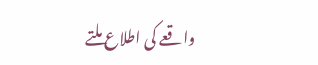واقعے کی اطلاع ملتے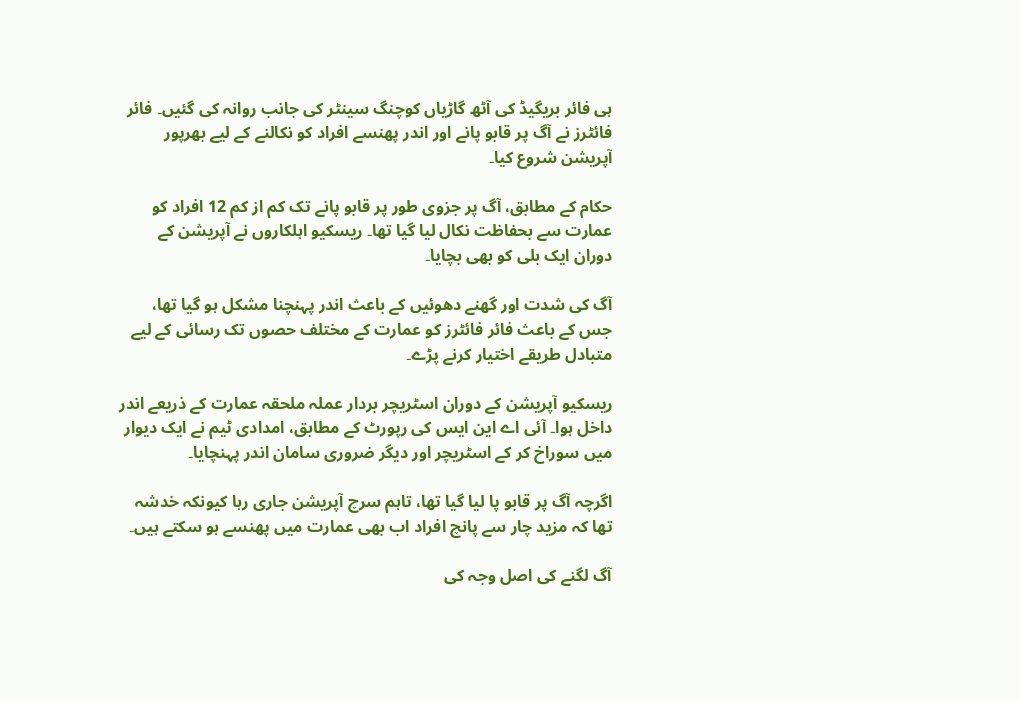ہی فائر بریگیڈ کی آٹھ گاڑیاں کوچنگ سینٹر کی جانب روانہ کی گئیں۔ فائر فائٹرز نے آگ پر قابو پانے اور اندر پھنسے افراد کو نکالنے کے لیے بھرپور آپریشن شروع کیا۔

حکام کے مطابق، آگ پر جزوی طور پر قابو پانے تک کم از کم 12 افراد کو عمارت سے بحفاظت نکال لیا گیا تھا۔ ریسکیو اہلکاروں نے آپریشن کے دوران ایک بلی کو بھی بچایا۔

آگ کی شدت اور گھنے دھوئیں کے باعث اندر پہنچنا مشکل ہو گیا تھا، جس کے باعث فائر فائٹرز کو عمارت کے مختلف حصوں تک رسائی کے لیے متبادل طریقے اختیار کرنے پڑے۔

ریسکیو آپریشن کے دوران اسٹریچر بردار عملہ ملحقہ عمارت کے ذریعے اندر داخل ہوا۔ آئی اے این ایس کی رپورٹ کے مطابق، امدادی ٹیم نے ایک دیوار میں سوراخ کر کے اسٹریچر اور دیگر ضروری سامان اندر پہنچایا۔

اگرچہ آگ پر قابو پا لیا گیا تھا، تاہم سرچ آپریشن جاری رہا کیونکہ خدشہ تھا کہ مزید چار سے پانچ افراد اب بھی عمارت میں پھنسے ہو سکتے ہیں۔

آگ لگنے کی اصل وجہ کی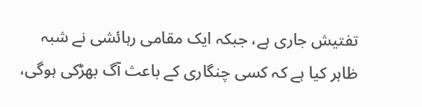تفتیش جاری ہے، جبکہ ایک مقامی رہائشی نے شبہ ظاہر کیا ہے کہ کسی چنگاری کے باعث آگ بھڑکی ہوگی،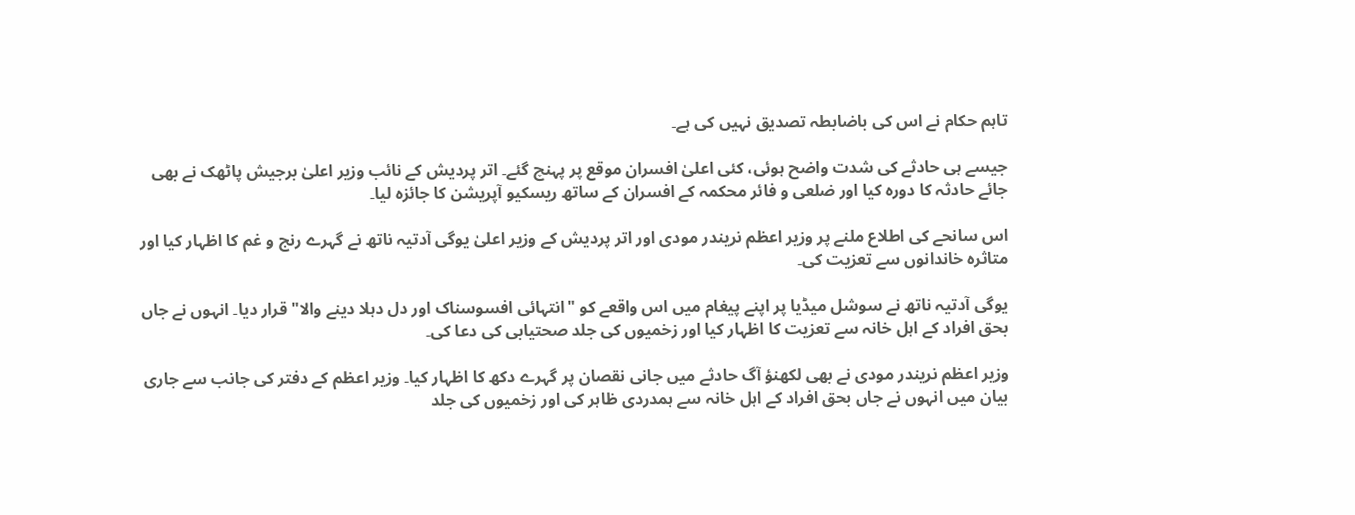تاہم حکام نے اس کی باضابطہ تصدیق نہیں کی ہے۔

جیسے ہی حادثے کی شدت واضح ہوئی، کئی اعلیٰ افسران موقع پر پہنچ گئے۔ اتر پردیش کے نائب وزیر اعلیٰ برجیش پاٹھک نے بھی جائے حادثہ کا دورہ کیا اور ضلعی و فائر محکمہ کے افسران کے ساتھ ریسکیو آپریشن کا جائزہ لیا۔

اس سانحے کی اطلاع ملنے پر وزیر اعظم نریندر مودی اور اتر پردیش کے وزیر اعلیٰ یوگی آدتیہ ناتھ نے گہرے رنج و غم کا اظہار کیا اور متاثرہ خاندانوں سے تعزیت کی۔

یوگی آدتیہ ناتھ نے سوشل میڈیا پر اپنے پیغام میں اس واقعے کو "انتہائی افسوسناک اور دل دہلا دینے والا" قرار دیا۔ انہوں نے جاں بحق افراد کے اہل خانہ سے تعزیت کا اظہار کیا اور زخمیوں کی جلد صحتیابی کی دعا کی۔

وزیر اعظم نریندر مودی نے بھی لکھنؤ آگ حادثے میں جانی نقصان پر گہرے دکھ کا اظہار کیا۔ وزیر اعظم کے دفتر کی جانب سے جاری بیان میں انہوں نے جاں بحق افراد کے اہل خانہ سے ہمدردی ظاہر کی اور زخمیوں کی جلد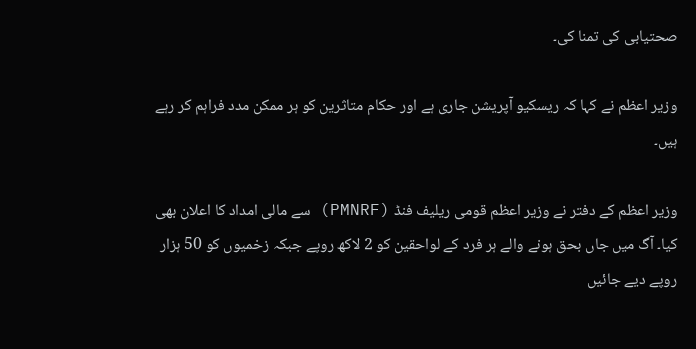صحتیابی کی تمنا کی۔

وزیر اعظم نے کہا کہ ریسکیو آپریشن جاری ہے اور حکام متاثرین کو ہر ممکن مدد فراہم کر رہے ہیں۔

وزیر اعظم کے دفتر نے وزیر اعظم قومی ریلیف فنڈ (PMNRF) سے مالی امداد کا اعلان بھی کیا۔ آگ میں جاں بحق ہونے والے ہر فرد کے لواحقین کو 2 لاکھ روپے جبکہ زخمیوں کو 50 ہزار روپے دیے جائیں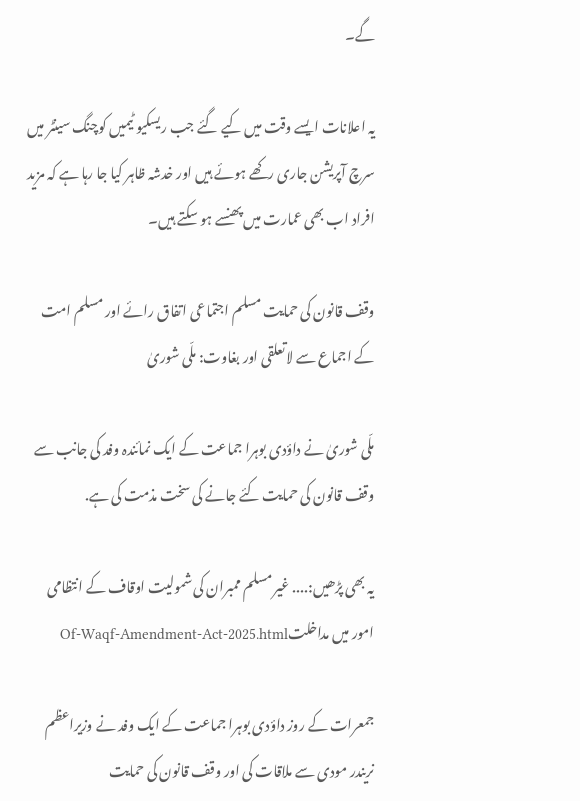گے۔

یہ اعلانات ایسے وقت میں کیے گئے جب ریسکیو ٹیمیں کوچنگ سینٹر میں سرچ آپریشن جاری رکھے ہوئے ہیں اور خدشہ ظاہر کیا جا رہا ہے کہ مزید افراد اب بھی عمارت میں پھنسے ہو سکتے ہیں۔

وقف قانون کی حمایت مسلم اجتماعی اتفاق رائے اور مسلم امت کے اجماع سے لاتعلقی اور بغاوت: ملّی شوریٰ

ملّی شوریٰ نے داؤدی بوہرا جماعت کے ایک نمائندہ وفد کی جانب سے وقف قانون کی حمایت کئے جانے کی سخت مذمت کی ہے.

یہ بھی پڑھیں:.... غیر مسلم ممبران کی شمولیت اوقاف کے انتظامی امور میں مداخلتOf-Waqf-Amendment-Act-2025.html

جمعرات کے روز داؤدی بوہرا جماعت کے ایک وفد نے وزیراعظم نریندر مودی سے ملاقات کی اور وقف قانون کی حمایت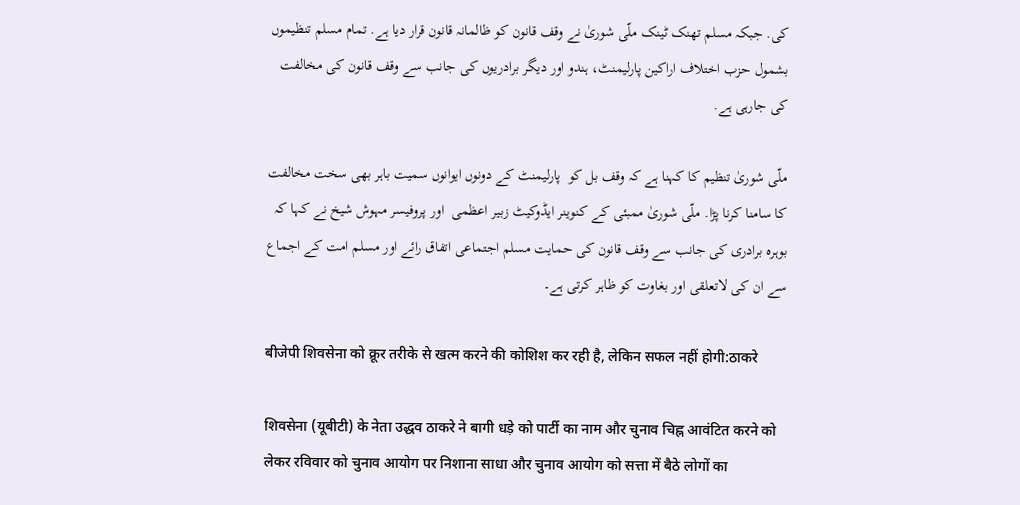کی. جبکہ مسلم تھنک ٹینک ملّی شوریٰ نے وقف قانون کو ظالمانہ قانون قرار دیا ہے. تمام مسلم تنظیموں بشمول حزب اختلاف اراکین پارلیمنٹ، ہندو اور دیگر برادریوں کی جانب سے وقف قانون کی مخالفت کی جارہی ہے.

ملّی شوریٰ تنظیم کا کہنا ہے کہ وقف بل کو  پارلیمنٹ کے دونوں ایوانوں سمیت باہر بھی سخت مخالفت کا سامنا کرنا پڑا. ملّی شوریٰ ممبئی کے کنوینر ایڈوکیٹ زبیر اعظمی  اور پروفیسر مہوش شیخ نے کہا کہ بوہرہ برادری کی جانب سے وقف قانون کی حمایت مسلم اجتماعی اتفاق رائے اور مسلم امت کے اجماع سے ان کی لاتعلقی اور بغاوت کو ظاہر کرتی ہے۔

बीजेपी शिवसेना को क्रूर तरीके से खत्म करने की कोशिश कर रही है, लेकिन सफल नहीं होगी:ठाकरे

शिवसेना (यूबीटी) के नेता उद्धव ठाकरे ने बागी धड़े को पार्टी का नाम और चुनाव चिह्न आवंटित करने को लेकर रविवार को चुनाव आयोग पर निशाना साधा और चुनाव आयोग को सत्ता में बैठे लोगों का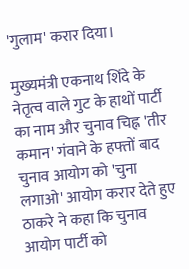'गुलाम' करार दिया।

मुख्यमंत्री एकनाथ शिंदे के नेतृत्व वाले गुट के हाथों पार्टी का नाम और चुनाव चिह्न 'तीर कमान' गंवाने के हफ्तों बाद चुनाव आयोग को 'चुना लगाओ' आयोग करार देते हुए ठाकरे ने कहा कि चुनाव आयोग पार्टी को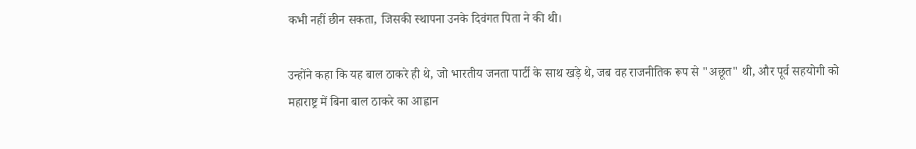कभी नहीं छीन सकता, जिसकी स्थापना उनके दिवंगत पिता ने की थी।

उन्होंने कहा कि यह बाल ठाकरे ही थे, जो भारतीय जनता पार्टी के साथ खड़े थे, जब वह राजनीतिक रूप से "अछूत" थी, और पूर्व सहयोगी को महाराष्ट्र में बिना बाल ठाकरे का आह्वान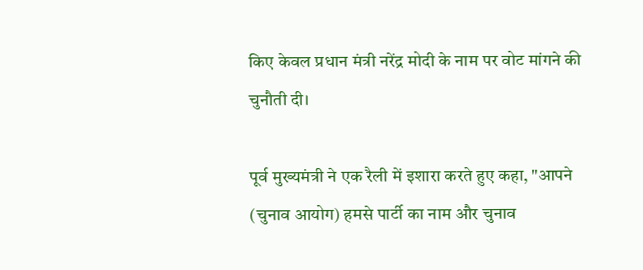किए केवल प्रधान मंत्री नरेंद्र मोदी के नाम पर वोट मांगने की चुनौती दी।

पूर्व मुख्यमंत्री ने एक रैली में इशारा करते हुए कहा, "आपने (चुनाव आयोग) हमसे पार्टी का नाम और चुनाव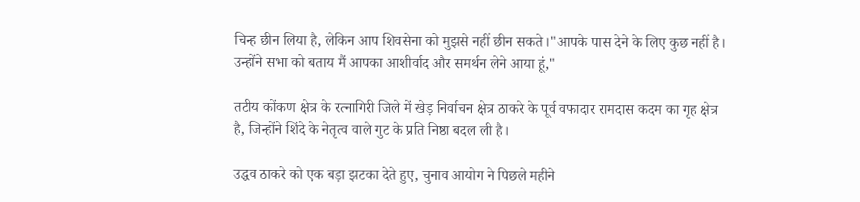चिन्ह छीन लिया है, लेकिन आप शिवसेना को मुझसे नहीं छीन सकते।"आपके पास देने के लिए कुछ नहीं है। उन्होंने सभा को बताय मैं आपका आशीर्वाद और समर्थन लेने आया हूं,"

तटीय कोंकण क्षेत्र के रत्नागिरी जिले में खेड़ निर्वाचन क्षेत्र ठाकरे के पूर्व वफादार रामदास कदम का गृह क्षेत्र है, जिन्होंने शिंदे के नेतृत्व वाले गुट के प्रति निष्ठा बदल ली है।

उद्धव ठाकरे को एक बड़ा झटका देते हुए, चुनाव आयोग ने पिछले महीने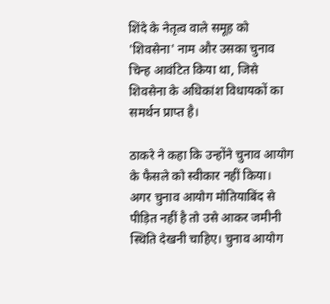शिंदे के नेतृत्व वाले समूह को 'शिवसेना' नाम और उसका चुनाव चिन्ह आवंटित किया था, जिसे शिवसेना के अधिकांश विधायकों का समर्थन प्राप्त है।

ठाकरे ने कहा कि उन्होंने चुनाव आयोग के फैसले को स्वीकार नहीं किया। अगर चुनाव आयोग मोतियाबिंद से पीड़ित नहीं है तो उसे आकर जमीनी स्थिति देखनी चाहिए। चुनाव आयोग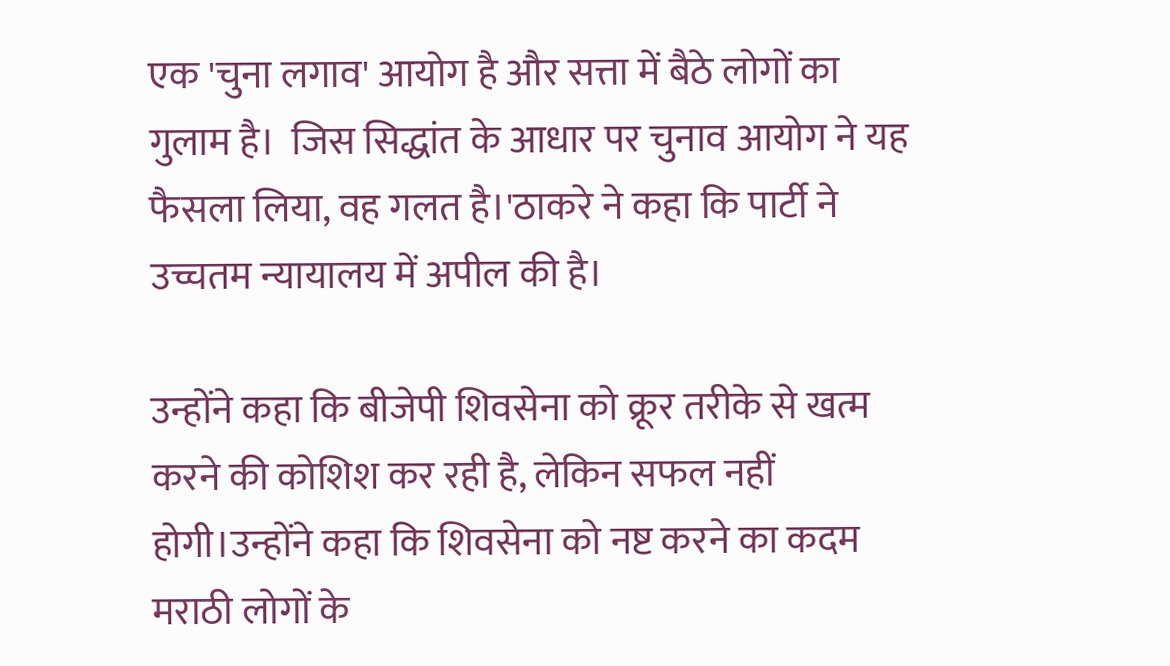एक 'चुना लगाव' आयोग है और सत्ता में बैठे लोगों का गुलाम है।  जिस सिद्धांत के आधार पर चुनाव आयोग ने यह फैसला लिया, वह गलत है।'ठाकरे ने कहा कि पार्टी ने उच्चतम न्यायालय में अपील की है।

उन्होंने कहा कि बीजेपी शिवसेना को क्रूर तरीके से खत्म करने की कोशिश कर रही है, लेकिन सफल नहीं होगी।उन्होंने कहा कि शिवसेना को नष्ट करने का कदम मराठी लोगों के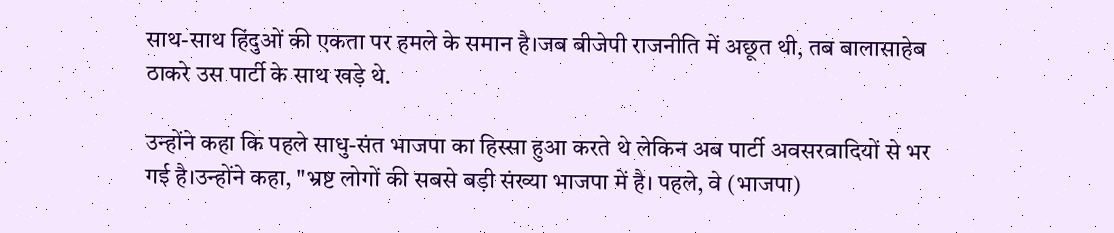साथ-साथ हिंदुओं की एकता पर हमले के समान है।जब बीजेपी राजनीति में अछूत थी, तब बालासाहेब ठाकरे उस पार्टी के साथ खड़े थे.

उन्होंने कहा कि पहले साधु-संत भाजपा का हिस्सा हुआ करते थे लेकिन अब पार्टी अवसरवादियों से भर गई है।उन्होंने कहा, "भ्रष्ट लोगों की सबसे बड़ी संख्या भाजपा में है। पहले, वे (भाजपा)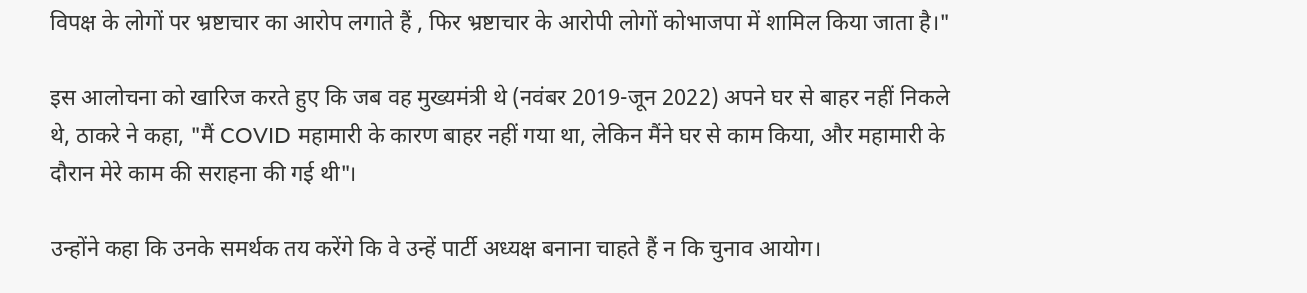विपक्ष के लोगों पर भ्रष्टाचार का आरोप लगाते हैं , फिर भ्रष्टाचार के आरोपी लोगों कोभाजपा में शामिल किया जाता है।"

इस आलोचना को खारिज करते हुए कि जब वह मुख्यमंत्री थे (नवंबर 2019-जून 2022) अपने घर से बाहर नहीं निकले थे, ठाकरे ने कहा, "मैं COVID महामारी के कारण बाहर नहीं गया था, लेकिन मैंने घर से काम किया, और महामारी के दौरान मेरे काम की सराहना की गई थी"।

उन्होंने कहा कि उनके समर्थक तय करेंगे कि वे उन्हें पार्टी अध्यक्ष बनाना चाहते हैं न कि चुनाव आयोग।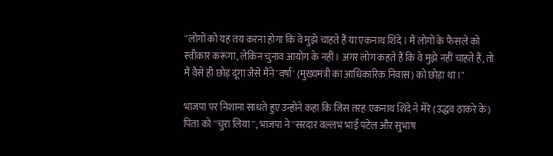"लोगों को यह तय करना होगा कि वे मुझे चाहते हैं या एकनाथ शिंदे। मैं लोगों के फैसले को स्वीकार करूंगा, लेकिन चुनाव आयोग के नहीं। अगर लोग कहते हैं कि वे मुझे नहीं चाहते हैं, तो मैं वैसे ही छोड़ दूंगा जैसे मैंने 'वर्षा' (मुख्यमंत्री का आधिकारिक निवास) को छोड़ा था।"

भाजपा पर निशाना साधते हुए उन्होंने कहा कि जिस तरह एकनाथ शिंदे ने मेरे (उद्धव ठाकरे के) पिता को ''चुरा लिया'', भाजपा ने ''सरदार वल्लभ भाई पटेल और सुभाष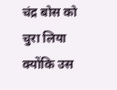चंद्र बोस को चुरा लिया क्योंकि उस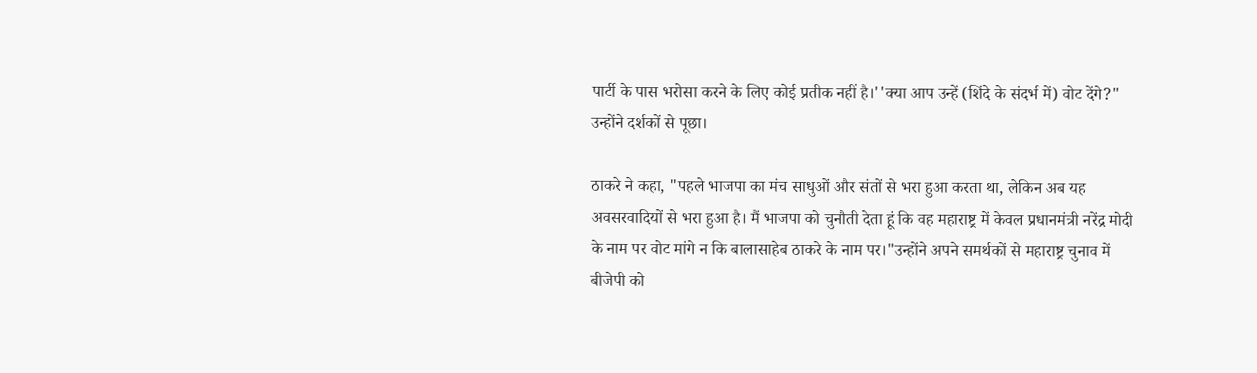पार्टी के पास भरोसा करने के लिए कोई प्रतीक नहीं है।''क्या आप उन्हें (शिंदे के संदर्भ में) वोट देंगे?" उन्होंने दर्शकों से पूछा।

ठाकरे ने कहा, "पहले भाजपा का मंच साधुओं और संतों से भरा हुआ करता था, लेकिन अब यह अवसरवादियों से भरा हुआ है। मैं भाजपा को चुनौती देता हूं कि वह महाराष्ट्र में केवल प्रधानमंत्री नरेंद्र मोदी के नाम पर वोट मांगे न कि बालासाहेब ठाकरे के नाम पर।"उन्होंने अपने समर्थकों से महाराष्ट्र चुनाव में बीजेपी को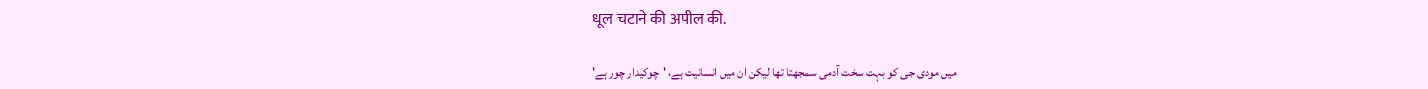धूल चटाने की अपील की.

میں مودی جی کو بہت سخت آدمی سمجھتا تھا لیکن ان میں انسانیت ہے، 'چوکیدار چور ہے'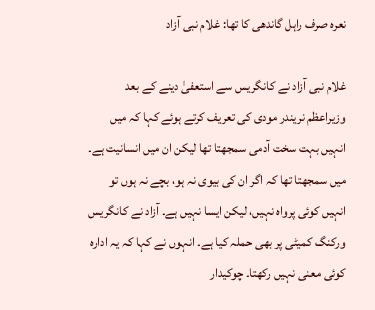نعرہ صرف راہل گاندھی کا تھا: غلام نبی آزاد

غلام نبی آزاد نے کانگریس سے استعفیٰ دینے کے بعد وزیراعظم نریندر مودی کی تعریف کرتے ہوئے کہا کہ میں انہیں بہت سخت آدمی سمجھتا تھا لیکن ان میں انسانیت ہے۔ میں سمجھتا تھا کہ اگر ان کی بیوی نہ ہو، بچے نہ ہوں تو انہیں کوئی پرواہ نہیں، لیکن ایسا نہیں ہے۔ آزاد نے کانگریس ورکنگ کمیٹی پر بھی حملہ کیا ہے۔ انہوں نے کہا کہ یہ ادارہ کوئی معنی نہیں رکھتا۔ چوکیدار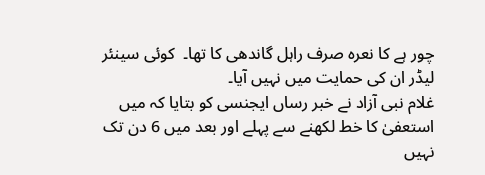چور ہے کا نعرہ صرف راہل گاندھی کا تھا۔  کوئی سینئر لیڈر ان کی حمایت میں نہیں آیا۔
غلام نبی آزاد نے خبر رساں ایجنسی کو بتایا کہ میں استعفیٰ کا خط لکھنے سے پہلے اور بعد میں 6 دن تک نہیں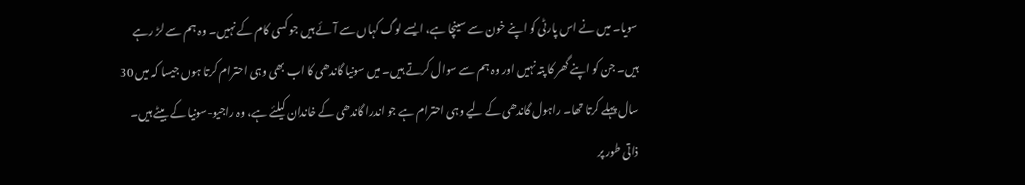سویا۔ میں نے اس پارٹی کو اپنے خون سے سینچا ہے، ایسے لوگ کہاں سے آئے ہیں جو کسی کام کے نہیں۔ وہ ہم سے لڑ رہے ہیں۔ جن کو اپنے گھر کا پتہ نہیں اور وہ ہم سے سوال کرتے ہیں۔ میں سونیا گاندھی کا اب بھی وہی احترام کرتا ہوں جیسا کہ میں 30 سال پہلے کرتا تھا۔ راہول گاندھی کے لیے وہی احترام ہے جو اندرا گاندھی کے خاندان کیلئے ہے، وہ راجیو-سونیا کے بیٹے ہیں۔ ذاتی طور پر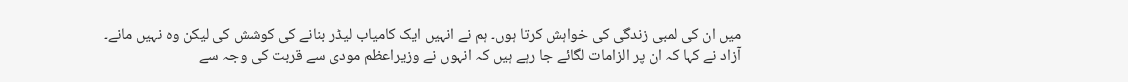میں ان کی لمبی زندگی کی خواہش کرتا ہوں۔ ہم نے انہیں ایک کامیاب لیڈر بنانے کی کوشش کی لیکن وہ نہیں مانے۔
آزاد نے کہا کہ ان پر الزامات لگائے جا رہے ہیں کہ انہوں نے وزیراعظم مودی سے قربت کی وجہ سے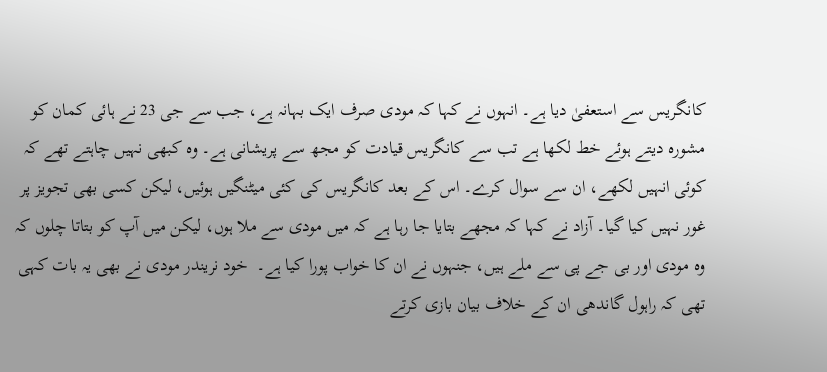کانگریس سے استعفیٰ دیا ہے۔ انہوں نے کہا کہ مودی صرف ایک بہانہ ہے، جب سے جی 23 نے ہائی کمان کو مشورہ دیتے ہوئے خط لکھا ہے تب سے کانگریس قیادت کو مجھ سے پریشانی ہے۔ وہ کبھی نہیں چاہتے تھے کہ کوئی انہیں لکھے، ان سے سوال کرے۔ اس کے بعد کانگریس کی کئی میٹنگیں ہوئیں، لیکن کسی بھی تجویز پر غور نہیں کیا گیا۔ آزاد نے کہا کہ مجھے بتایا جا رہا ہے کہ میں مودی سے ملا ہوں، لیکن میں آپ کو بتاتا چلوں کہ وہ مودی اور بی جے پی سے ملے ہیں، جنہوں نے ان کا خواب پورا کیا ہے۔  خود نریندر مودی نے بھی یہ بات کہی تھی کہ راہول گاندھی ان کے خلاف بیان بازی کرتے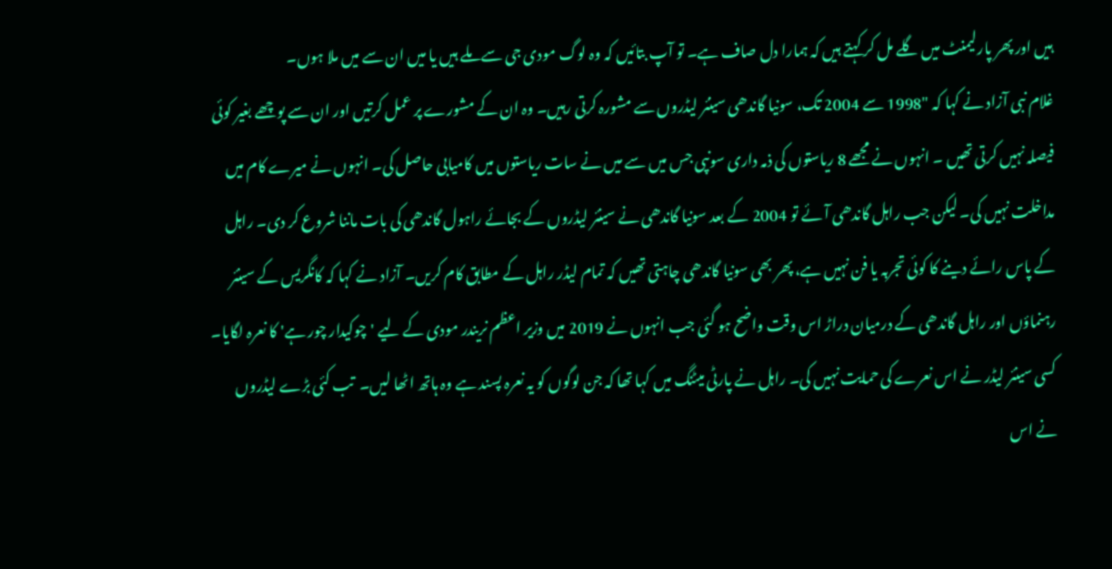ہیں اور پھر پارلیمنٹ میں گلے مل کر کہتے ہیں کہ ہمارا دل صاف ہے۔ تو آپ بتائیں کہ وہ لوگ مودی جی سے ملے ہیں یا میں ان سے میں ملا ہوں۔
غلام نبی آزاد نے کہا کہ "1998 سے 2004 تک، سونیا گاندھی سینئر لیڈروں سے مشورہ کرتی رہیں۔ وہ ان کے مشورے پر عمل کرتیں اور ان سے پوچھے بغیر کوئی فیصلہ نہیں کرتی تھیں ۔ انہوں نے مجھے 8 ریاستوں کی ذمہ داری سونپی جس میں سے میں نے سات ریاستوں میں کامیابی حاصل کی۔ انہوں نے میرے کام میں مداخلت نہیں کی۔ لیکن جب راہل گاندھی آئے تو 2004 کے بعد سونیا گاندھی نے سینئر لیڈروں کے بجائے راہول گاندھی کی بات ماننا شروع کر دی۔ راہل کے پاس رائے دینے کا کوئی تجربہ یا فن نہیں ہے، پھر بھی سونیا گاندھی چاہتی تھیں کہ تمام لیڈر راہل کے مطابق کام کریں۔ آزاد نے کہا کہ کانگریس کے سینئر رہنماؤں اور راہل گاندھی کے درمیان دراڑ اس وقت واضح ہو گئی جب انہوں نے 2019 میں وزیر اعظم نریندر مودی کے لیے 'چوکیدار چور ہے' کا نعرہ لگایا۔ کسی سینئر لیڈر نے اس نعرے کی حمایت نہیں کی۔ راہل نے پارٹی میٹنگ میں کہا تھا کہ جن لوگوں کو یہ نعرہ پسند ہے وہ ہاتھ اٹھا لیں۔  تب کئی بڑے لیڈروں نے اس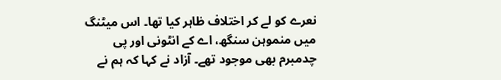نعرے کو لے کر اختلاف ظاہر کیا تھا۔ اس میٹنگ میں منموہن سنگھ، اے کے انٹونی اور پی چدمبرم بھی موجود تھے۔ آزاد نے کہا کہ ہم نے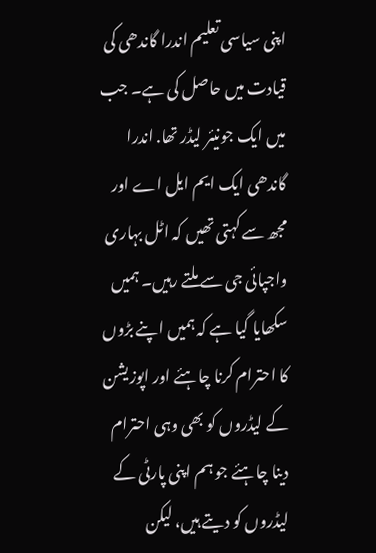اپنی سیاسی تعلیم اندرا گاندھی کی قیادت میں حاصل کی ہے۔ جب میں ایک جونیئر لیڈر تھا. اندرا گاندھی ایک ایم ایل اے اور مجھ سے کہتی تھیں کہ اٹل بہاری واجپائی جی سے ملتے رہیں۔ ہمیں سکھایا گیا ہے کہ ہمیں اپنے بڑوں کا احترام کرنا چاہئے اور اپوزیشن کے لیڈروں کو بھی وہی احترام دینا چاہئے جو ہم اپنی پارٹی کے لیڈروں کو دیتے ہیں، لیکن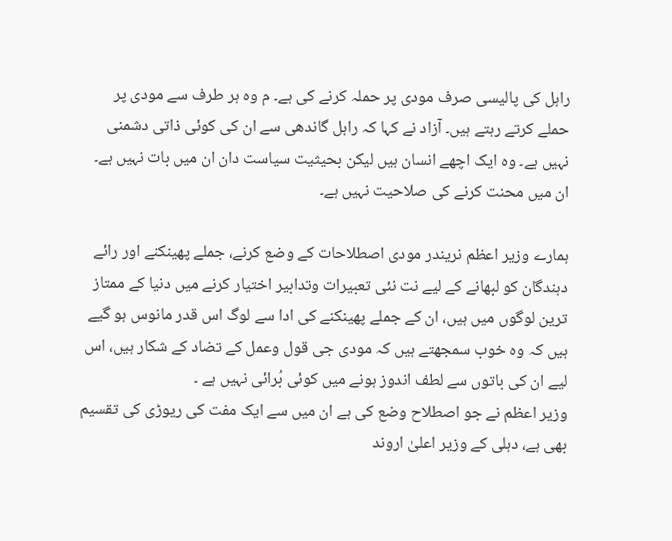راہل کی پالیسی صرف مودی پر حملہ کرنے کی ہے۔ م وہ ہر طرف سے مودی پر حملے کرتے رہتے ہیں۔ آزاد نے کہا کہ راہل گاندھی سے ان کی کوئی ذاتی دشمنی نہیں ہے۔ وہ ایک اچھے انسان ہیں لیکن بحیثیت سیاست دان ان میں بات نہیں ہے۔ ان میں محنت کرنے کی صلاحیت نہیں ہے۔

ہمارے وزیر اعظم نریندر مودی اصطلاحات کے وضع کرنے، جملے پھینکنے اور رائے دہندگان کو لبھانے کے لیے نت نئی تعبیرات وتدابیر اختیار کرنے میں دنیا کے ممتاز ترین لوگوں میں ہیں، ان کے جملے پھینکنے کی ادا سے لوگ اس قدر مانوس ہو گیے ہیں کہ وہ خوب سمجھتے ہیں کہ مودی جی قول وعمل کے تضاد کے شکار ہیں، اس لیے ان کی باتوں سے لطف اندوز ہونے میں کوئی بُرائی نہیں ہے ۔
وزیر اعظم نے جو اصطلاح وضع کی ہے ان میں سے ایک مفت کی ریوڑی کی تقسیم بھی ہے، دہلی کے وزیر اعلیٰ اروند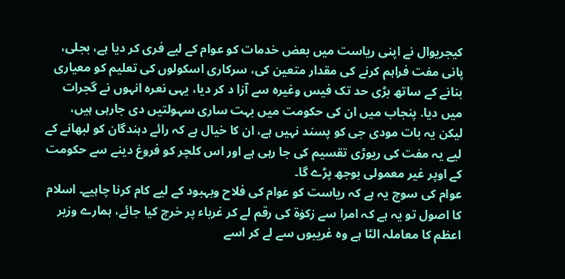کیجریوال نے اپنی ریاست میں بعض خدمات کو عوام کے لیے فری کر دیا ہے، بجلی، پانی مفت فراہم کرنے کی مقدار متعین کی، سرکاری اسکولوں کی تعلیم کو معیاری بنانے کے ساتھ بڑی حد تک فیس وغیرہ سے آزا د کر دیا، یہی نعرہ انہوں نے گجرات میں دیا. پنجاب میں ان کی حکومت میں بہت ساری سہولتیں دی جارہی ہیں، لیکن یہ بات مودی جی کو پسند نہیں ہے، ان کا خیال ہے کہ رائے دہندگان کو لبھانے کے لیے یہ مفت کی ریوڑی تقسیم کی جا رہی ہے اور اس کلچر کو فروغ دینے سے حکومت کے اوپر غیر معمولی بوجھ پڑے گا۔
عوام کی سوچ یہ ہے کہ ریاست کو عوام کی فلاح وبہبود کے لیے کام کرنا چاہیے۔ اسلام کا اصول تو یہ ہے کہ امرا سے زکوٰۃ کی رقم لے کر غرباء پر خرچ کیا جائے، ہمارے وزیر اعظم کا معاملہ الٹا ہے وہ غریبوں سے لے کر اسے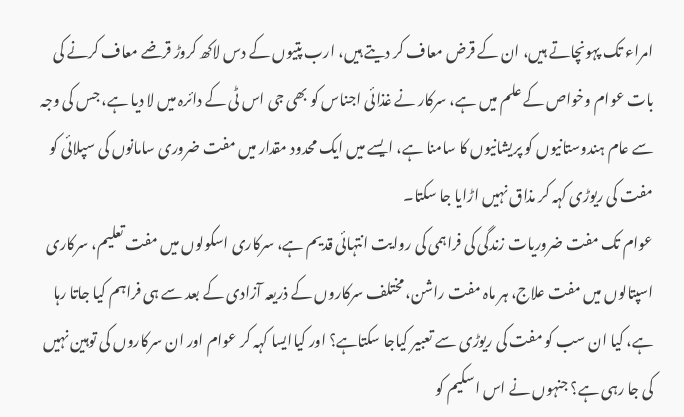امراء تک پہونچاتے ہیں، ان کے قرض معاف کر دیتے ہیں، ارب پتیوں کے دس لاکھ کروڑ قرضے معاف کرنے کی بات عوام وخواص کے علم میں ہے، سرکار نے غذائی اجناس کو بھی جی اس ٹی کے دائرہ میں لا دیا ہے، جس کی وجہ سے عام ہندوستانیوں کو پریشانیوں کا سامنا ہے، ایسے میں ایک محدود مقدار میں مفت ضروری سامانوں کی سپلائی کو مفت کی ریوڑی کہہ کر مذاق نہیں اڑایا جا سکتا۔
عوام تک مفت ضروریات زندگی کی فراہمی کی روایت انتہائی قدیم ہے، سرکاری اسکولوں میں مفت تعلیم، سرکاری اسپتالوں میں مفت علاج، ہر ماہ مفت راشن، مختلف سرکاروں کے ذریعہ آزادی کے بعد سے ہی فراہم کیا جاتا رہا ہے، کیا ان سب کو مفت کی ریوڑی سے تعبیر کیاجا سکتاہے؟ اور کیاایسا کہہ کر عوام اور ان سرکاروں کی توہین نہیں کی جا رہی ہے؟ جنہوں نے اس اسکیم کو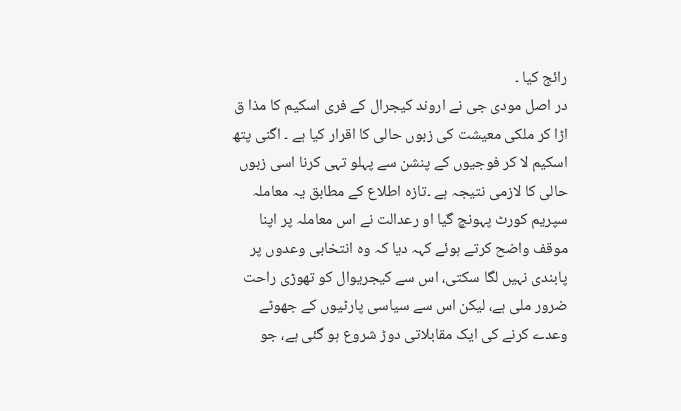رائج کیا ۔
در اصل مودی جی نے اروند کیجرال کے فری اسکیم کا مذا ق اڑا کر ملکی معیشت کی زبوں حالی کا اقرار کیا ہے ۔ اگنی پتھ اسکیم لا کر فوجیوں کے پنشن سے پہلو تہی کرنا اسی زبوں حالی کا لازمی نتیجہ ہے ۔تازہ اطلاع کے مطابق یہ معاملہ سپریم کورٹ پہونچ گیا او رعدالت نے اس معاملہ پر اپنا موقف واضح کرتے ہوئے کہہ دیا کہ وہ انتخابی وعدوں پر پابندی نہیں لگا سکتی، اس سے کیجریوال کو تھوڑی راحت ضرور ملی ہے، لیکن اس سے سیاسی پارٹیوں کے جھوٹے وعدے کرنے کی ایک مقابلاتی دوڑ شروع ہو گئی ہے، جو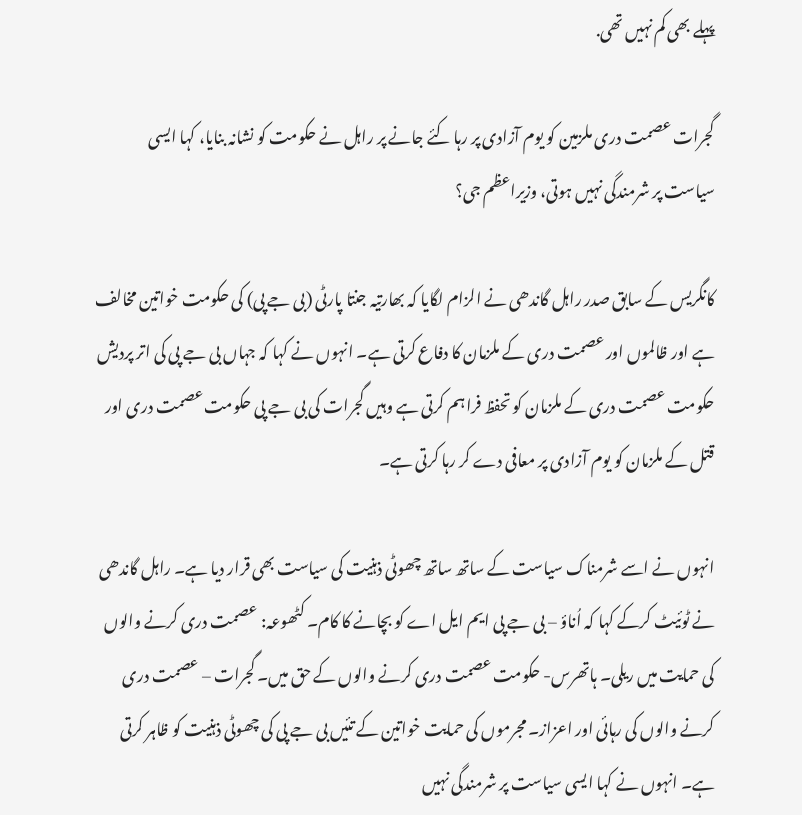پہلے بھی کم نہیں تھی.

گجرات عصمت دری ملزمین کو یوم آزادی پر رہا کئے جانے پر راہل نے حکومت کو نشانہ بنایا، کہا ایسی سیاست پر شرمندگی نہیں ہوتی، وزیراعظم جی؟

کانگریس کے سابق صدر راہل گاندھی نے الزام لگایا کہ بھارتیہ جنتا پارٹی (بی جے پی) کی حکومت خواتین مخالف ہے اور ظالموں اور عصمت دری کے ملزمان کا دفاع کرتی ہے۔ انہوں نے کہا کہ جہاں بی جے پی کی اتر پردیش حکومت عصمت دری کے ملزمان کو تحفظ فراہم کرتی ہے وہیں گجرات کی بی جے پی حکومت عصمت دری اور قتل کے ملزمان کو یوم آزادی پر معافی دے کر رہا کرتی ہے۔

انہوں نے اسے شرمناک سیاست کے ساتھ ساتھ چھوٹی ذہنیت کی سیاست بھی قرار دیا ہے۔ راہل گاندھی نے ٹوئیٹ کرکے کہا کہ اُناؤ – بی جے پی ایم ایل اے کو بچانے کا کام۔ کٹھوعہ: عصمت دری کرنے والوں کی حمایت میں ریلی۔ ہاتھرس- حکومت عصمت دری کرنے والوں کے حق میں۔ گجرات – عصمت دری کرنے والوں کی رہائی اور اعزاز۔ مجرموں کی حمایت خواتین کے تئیں بی جے پی کی چھوٹی ذہنیت کو ظاہر کرتی ہے۔ انہوں نے کہا ایسی سیاست پر شرمندگی نہیں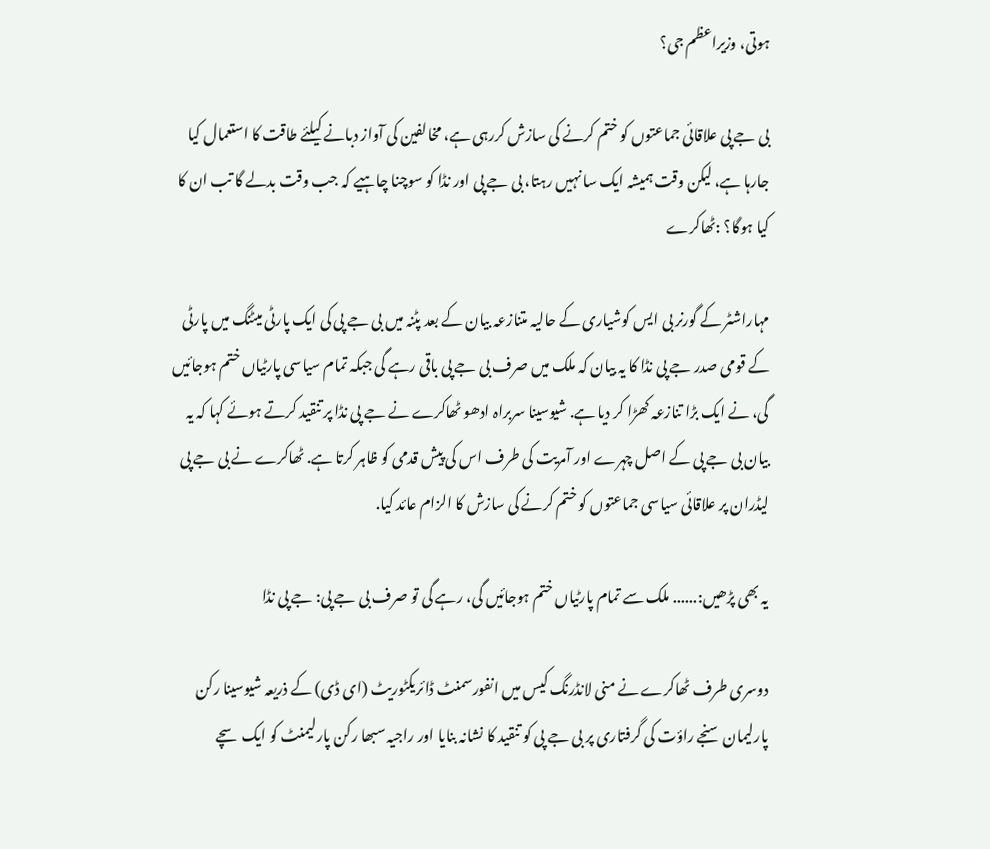ہوتی، وزیراعظم جی؟

بی جے پی علاقائی جماعتوں کو ختم کرنے کی سازش کررہی ہے، مخالفین کی آواز دبانے کیلئے طاقت کا استعمال کیا جارہا ہے، لیکن وقت ہمیشہ ایک سا نہیں رہتا، بی جے پی اور نڈا کو سوچنا چاہیے کہ جب وقت بدلے گا تب ان کا کیا ہوگا؟ :ٹھاکرے

مہاراشٹر کے گورنر بی ایس کوشیاری کے حالیہ متنازعہ بیان کے بعد پٹنہ میں بی جے پی کی ایک پارٹی میٹنگ میں پارٹی کے قومی صدر جے پی نڈا کا یہ بیان کہ ملک میں صرف بی جے پی باقی رہے گی جبکہ تمام سیاسی پارٹیاں ختم ہوجائیں گی، نے ایک بڑا تنازعہ کھڑا کر دیا ہے. شیوسینا سربراہ ادھو ٹھاکرے نے جے پی نڈا پر تنقید کرتے ہوئے کہا کہ یہ بیان بی جے پی کے اصل چہرے اور آمریت کی طرف اس کی پیش قدمی کو ظاہر کرتا ہے. ٹھاکرے نے بی جے پی لیڈران پر علاقائی سیاسی جماعتوں کو ختم کرنے کی سازش کا الزام عائد کیا.

یہ بھی پڑھیں:...... ملک سے تمام پارٹیاں ختم ہوجائیں گی، رہے گی تو صرف بی جے پی: جے پی نڈا

دوسری طرف ٹھاکرے نے منی لانڈرنگ کیس میں انفورسمنٹ ڈائریکٹوریٹ (ای ڈی) کے ذریعہ شیوسینا رکن پارلیمان سنجے راؤت کی گرفتاری پر بی جے پی کو تنقید کا نشانہ بنایا اور راجیہ سبھا رکن پارلیمنٹ کو ایک سچے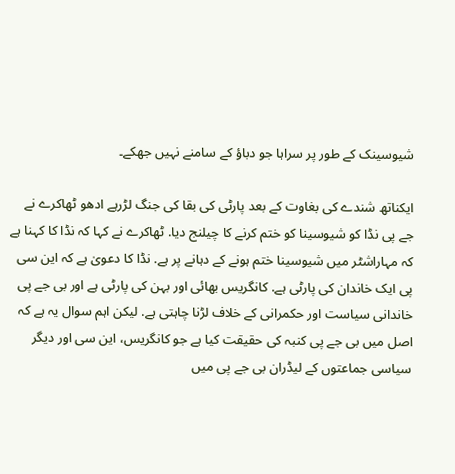شیوسینک کے طور پر سراہا جو دباؤ کے سامنے نہیں جھکے۔

ایکناتھ شندے کی بغاوت کے بعد پارٹی کی بقا کی جنگ لڑرہے ادھو ٹھاکرے نے جے پی نڈا کو شیوسینا کو ختم کرنے کا چیلنج دیا. ٹھاکرے نے کہا کہ نڈا کا کہنا ہے کہ مہاراشٹر میں شیوسینا ختم ہونے کے دہانے پر ہے. نڈا کا دعویٰ ہے کہ این سی پی ایک خاندان کی پارٹی ہے. کانگریس بھائی اور بہن کی پارٹی ہے اور بی جے پی خاندانی سیاست اور حکمرانی کے خلاف لڑنا چاہتی ہے. لیکن اہم سوال یہ ہے کہ اصل میں بی جے پی کنبہ کی حقیقت کیا ہے جو کانگریس، این سی اور دیگر سیاسی جماعتوں کے لیڈران بی جے پی میں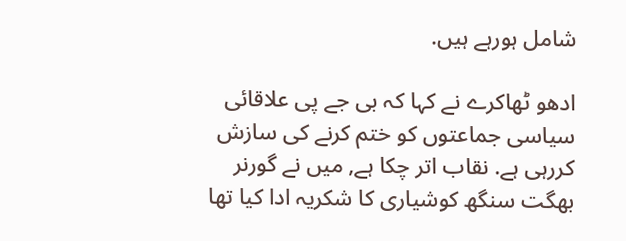شامل ہورہے ہیں.

ادھو ٹھاکرے نے کہا کہ بی جے پی علاقائی سیاسی جماعتوں کو ختم کرنے کی سازش کررہی ہے. نقاب اتر چکا ہے, میں نے گورنر بھگت سنگھ کوشیاری کا شکریہ ادا کیا تھا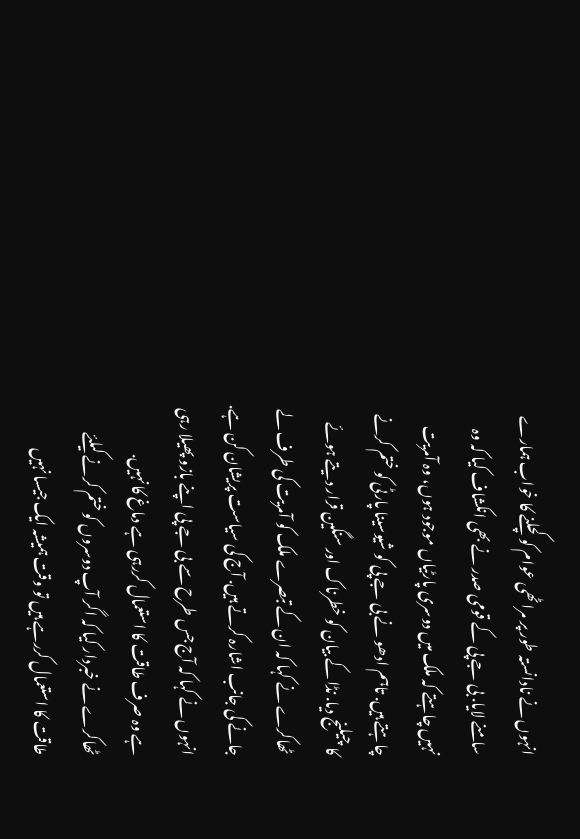انہوں نے نادانستہ طور پر مراٹھی عوام کو کچلنے کا خواب ہمارے سامنے لایا. بی جے پی کے قومی صدر نے بھی انکشاف کیا کہ وہ نہیں چاہتے کہ ملک میں دوسری پارٹیاں موجود ہوں، وہ آمریت چاہتے ہیں. تاہم ادھو نے بی جے پی کو شیوسینا پارٹی کو ختم کرنے کا چیلنج دیا. نڈا کے بیان کو خطرناک اور سنگین قرار دیتے ہوئے ٹھاکرے نے کہا کہ ان کے تبصرے ملک کو آمریت کی طرف لے جانے کی جانب اشارہ کرتے ہیں. آج کی سیاست پریشان کن ہے. انہوں نے کہا کہ آج جس طرح سے بی جے پی اپنے بازو پھیلا رہی ہے وہ صرف طاقت کا استعمال کررہی ہے دماغ کا نہیں. ٹھاکرے نے خبردار کیا کہ اگر آپ دوسروں کو ختم کرنے کیلئے طاقت کا استعمال کررہے ہیں تو وقت ہمیشہ ایک جیسا نہیں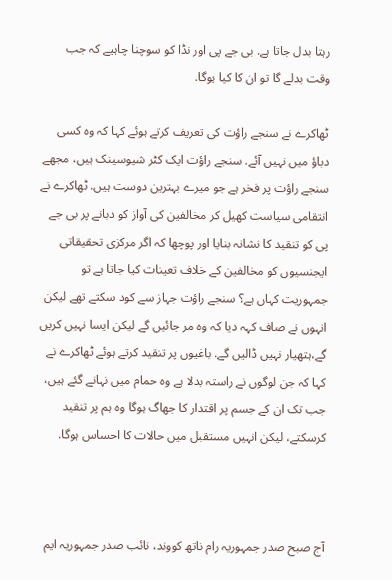رہتا بدل جاتا ہے. بی جے پی اور نڈا کو سوچنا چاہیے کہ جب وقت بدلے گا تو ان کا کیا ہوگا.

ٹھاکرے نے سنجے راؤت کی تعریف کرتے ہوئے کہا کہ وہ کسی دباؤ میں نہیں آئے. سنجے راؤت ایک کٹر شیوسینک ہیں، مجھے سنجے راؤت پر فخر ہے جو میرے بہترین دوست ہیں. ٹھاکرے نے انتقامی سیاست کھیل کر مخالفین کی آواز کو دبانے پر بی جے پی کو تنقید کا نشانہ بنایا اور پوچھا کہ اگر مرکزی تحقیقاتی ایجنسیوں کو مخالفین کے خلاف تعینات کیا جاتا ہے تو جمہوریت کہاں ہے؟ سنجے راؤت جہاز سے کود سکتے تھے لیکن انہوں نے صاف کہہ دیا کہ وہ مر جائیں گے لیکن ایسا نہیں کریں گے،ہتھیار نہیں ڈالیں گے. باغیوں پر تنقید کرتے ہوئے ٹھاکرے نے کہا کہ جن لوگوں نے راستہ بدلا ہے وہ حمام میں نہانے گئے ہیں، جب تک ان کے جسم پر اقتدار کا جھاگ ہوگا وہ ہم پر تنقید کرسکتے، لیکن انہیں مستقبل میں حالات کا احساس ہوگا.



آج صبح صدر جمہوریہ رام ناتھ کووند، نائب صدر جمہوریہ ایم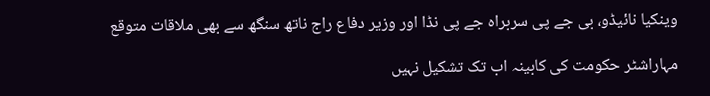وینکیا نائیڈو، بی جے پی سربراہ جے پی نڈا اور وزیر دفاع راج ناتھ سنگھ سے بھی ملاقات متوقع

مہاراشٹر حکومت کی کابینہ اب تک تشکیل نہیں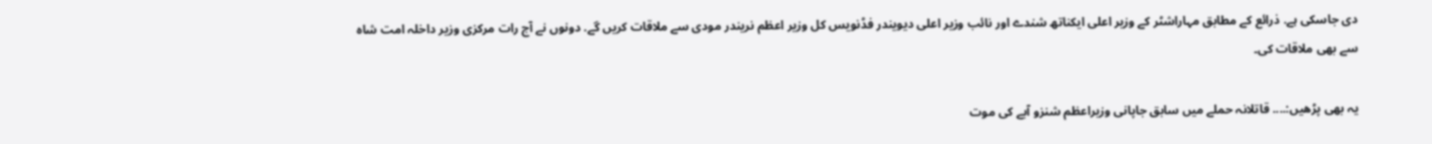دی جاسکی ہے. ذرائع کے مطابق مہاراشٹر کے وزیر اعلی ایکناتھ شندے اور نائب وزیر اعلی دیویندر فڈنویس کل وزیر اعظم نریندر مودی سے ملاقات کریں گے. دونوں نے آج رات مرکزی وزیر داخلہ امت شاہ سے بھی ملاقات کی۔

یہ بھی پڑھیں:.... قاتلانہ حملے میں سابق جاپانی وزیراعظم شنزو آبے کی موت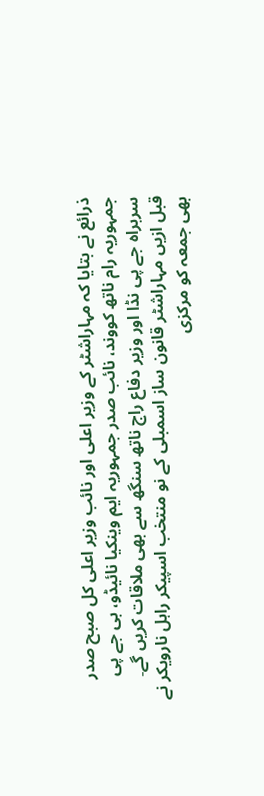ذرائع نے بتایا کہ مہاراشٹر کے وزیر اعلی اور نائب وزیر اعلی کل صبح صدر جمہوریہ رام ناتھ کووند، نائب صدر جمہوریہ ایم وینکیا نائیڈو، بی جے پی سربراہ جے پی نڈا اور وزیر دفاع راج ناتھ سنگھ سے بھی ملاقات کریں گے۔
قبل ازیں مہاراشٹر قانون ساز اسمبلی کے نو منتخب اسپیکر راہل نارویکر نے بھی جمعہ کو مرکزی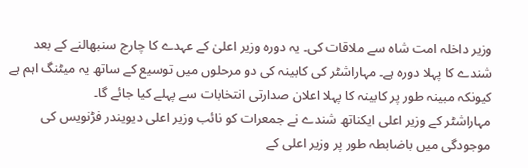وزیر داخلہ امت شاہ سے ملاقات کی۔ یہ دورہ وزیر اعلیٰ کے عہدے کا چارج سنبھالنے کے بعد شندے کا پہلا دورہ ہے۔ مہاراشٹر کی کابینہ کی دو مرحلوں میں توسیع کے ساتھ یہ میٹنگ اہم ہے کیونکہ مبینہ طور پر کابینہ کا پہلا اعلان صدارتی انتخابات سے پہلے کیا جائے گا۔
مہاراشٹر کے وزیر اعلی ایکناتھ شندے نے جمعرات کو نائب وزیر اعلی دیویندر فڑنویس کی موجودگی میں باضابطہ طور پر وزیر اعلی کے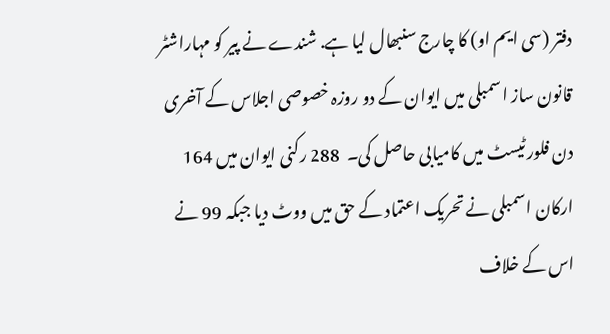دفتر (سی ایم او) کا چارج سنبھال لیا ہے. شندے نے پیر کو مہاراشٹر قانون ساز اسمبلی میں ایوان کے دو روزہ خصوصی اجلاس کے آخری دن فلور ٹیسٹ میں کامیابی حاصل کی۔  288 رکنی ایوان میں 164 ارکان اسمبلی نے تحریک اعتماد کے حق میں ووٹ دیا جبکہ 99 نے اس کے خلاف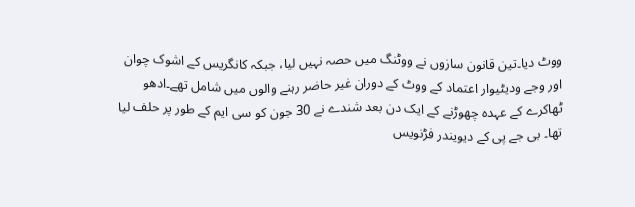ووٹ دیا۔تین قانون سازوں نے ووٹنگ میں حصہ نہیں لیا، جبکہ کانگریس کے اشوک چوان اور وجے ودیٹیوار اعتماد کے ووٹ کے دوران غیر حاضر رہنے والوں میں شامل تھے۔ادھو ٹھاکرے کے عہدہ چھوڑنے کے ایک دن بعد شندے نے 30 جون کو سی ایم کے طور پر حلف لیا تھا۔ بی جے پی کے دیویندر فڑنویس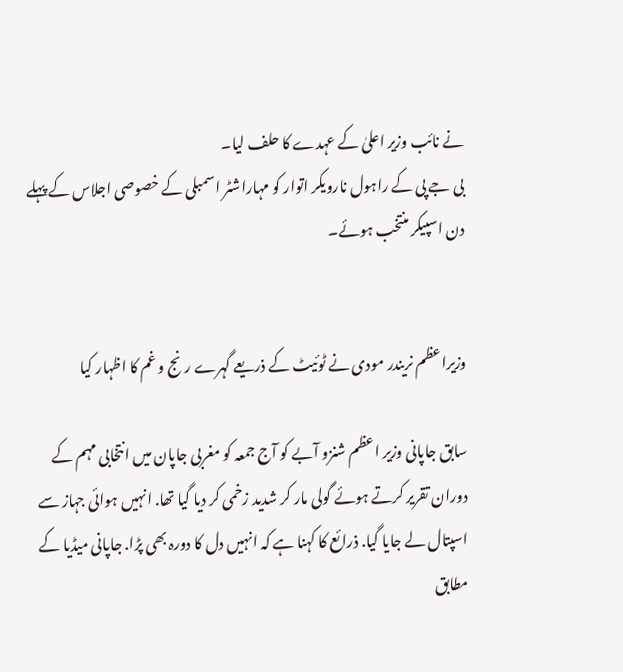نے نائب وزیر اعلیٰ کے عہدے کا حلف لیا۔
بی جے پی کے راہول نارویکر اتوار کو مہاراشٹر اسمبلی کے خصوصی اجلاس کے پہلے دن اسپیکر منتخب ہوئے۔


وزیراعظم نریندر مودی نے ٹوئیٹ کے ذریعے گہرے رنج و غم کا اظہار کیا

سابق جاپانی وزیر اعظم شنزو آبے کو آج جمعہ کو مغربی جاپان میں انتخابی مہم کے دوران تقریر کرتے ہوئے گولی مار کر شدید زخمی کر دیا گیا تھا. انہیں ہوائی جہاز سے اسپتال لے جایا گیا. ذرائع کا کہنا ہے کہ انہیں دل کا دورہ بھی پڑا. جاپانی میڈیا کے مطابق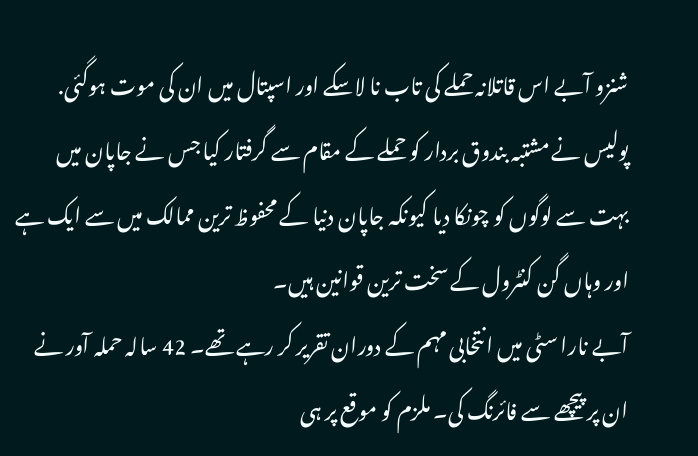شنزو آبے اس قاتلانہ حملے کی تاب نا لاسکے اور اسپتال میں ان کی موت ہوگئی.
پولیس نے مشتبہ بندوق بردار کو حملے کے مقام سے گرفتار کیا جس نے جاپان میں بہت سے لوگوں کو چونکا دیا کیونکہ جاپان دنیا کے محفوظ ترین ممالک میں سے ایک ہے اور وہاں گن کنٹرول کے سخت ترین قوانین ہیں۔
آبے نارا سٹی میں انتخابی مہم کے دوران تقریر کر رہے تھے۔ 42 سالہ حملہ آور نے ان پر پیچھے سے فائرنگ کی۔ ملزم کو موقع پر ہی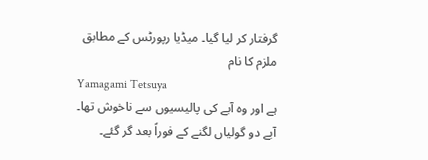گرفتار کر لیا گیا۔ میڈیا رپورٹس کے مطابق ملزم کا نام
Yamagami Tetsuya
ہے اور وہ آبے کی پالیسیوں سے ناخوش تھا۔ آبے دو گولیاں لگنے کے فوراً بعد گر گئے۔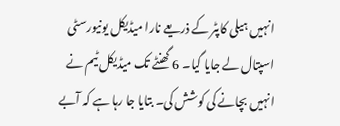انہیں ہیلی کاپٹر کے ذریعے نارا میڈیکل یونیورسٹی اسپتال لے جایا گیا۔ 6 گھنٹے تک میڈیکل ٹیم نے انہیں بچانے کی کوشش کی۔ بتایا جا رہا ہے کہ آبے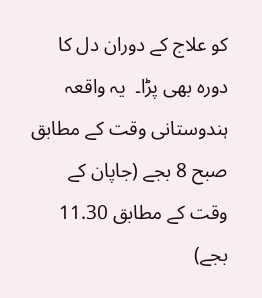کو علاج کے دوران دل کا دورہ بھی پڑا۔  یہ واقعہ ہندوستانی وقت کے مطابق صبح 8 بجے (جاپان کے وقت کے مطابق 11.30 بجے)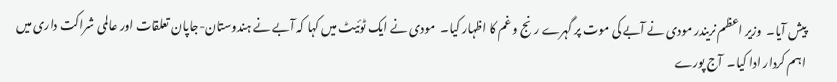پیش آیا۔  وزیر اعظم نریندر مودی نے آبے کی موت پر گہرے رنج و غم کا اظہار کیا۔  مودی نے ایک ٹوئیٹ میں کہا کہ آبے نے ہندوستان-جاپان تعلقات اور عالمی شراکت داری میں اہم کردار ادا کیا۔  آج پورے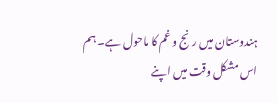ہندوستان میں رنج و غم کا ماحول ہے۔ ہم اس مشکل وقت میں اپنے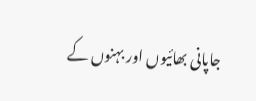جاپانی بھائیوں اور بہنوں کے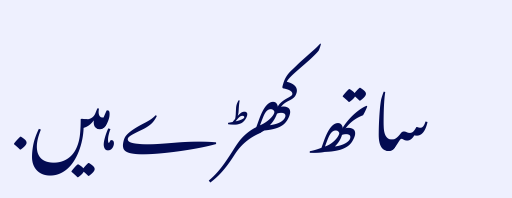ساتھ کھڑے ہیں.